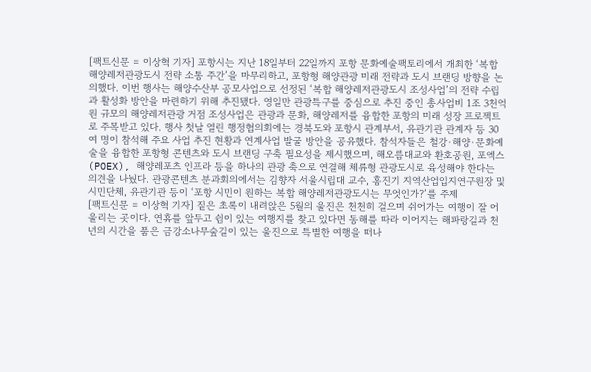[팩트신문 = 이상혁 기자] 포항시는 지난 18일부터 22일까지 포항 문화예술팩토리에서 개최한 ‘복합 해양레저관광도시 전략 소통 주간’을 마무리하고, 포항형 해양관광 미래 전략과 도시 브랜딩 방향을 논의했다. 이번 행사는 해양수산부 공모사업으로 선정된 ‘복합 해양레저관광도시 조성사업’의 전략 수립과 활성화 방안을 마련하기 위해 추진됐다. 영일만 관광특구를 중심으로 추진 중인 총사업비 1조 3천억 원 규모의 해양레저관광 거점 조성사업은 관광과 문화, 해양레저를 융합한 포항의 미래 성장 프로젝트로 주목받고 있다. 행사 첫날 열린 행정협의회에는 경북도와 포항시 관계부서, 유관기관 관계자 등 30여 명이 참석해 주요 사업 추진 현황과 연계사업 발굴 방안을 공유했다. 참석자들은 철강·해양·문화예술을 융합한 포항형 콘텐츠와 도시 브랜딩 구축 필요성을 제시했으며, 해오름대교와 환호공원, 포엑스(POEX), 해양레포츠 인프라 등을 하나의 관광 축으로 연결해 체류형 관광도시로 육성해야 한다는 의견을 나눴다. 관광콘텐츠 분과회의에서는 김향자 서울시립대 교수, 홍진기 지역산업입지연구원장 및 시민단체, 유관기관 등이 ‘포항 시민이 원하는 복합 해양레저관광도시는 무엇인가?’를 주제
[팩트신문 = 이상혁 기자] 짙은 초록이 내려앉은 5월의 울진은 천천히 걸으며 쉬어가는 여행이 잘 어울리는 곳이다. 연휴를 앞두고 쉼이 있는 여행지를 찾고 있다면 동해를 따라 이어지는 해파랑길과 천년의 시간을 품은 금강소나무숲길이 있는 울진으로 특별한 여행을 떠나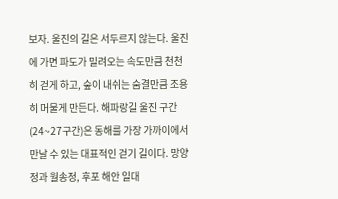보자. 울진의 길은 서두르지 않는다. 울진에 가면 파도가 밀려오는 속도만큼 천천히 걷게 하고, 숲이 내쉬는 숨결만큼 조용히 머물게 만든다. 해파랑길 울진 구간(24~27구간)은 동해를 가장 가까이에서 만날 수 있는 대표적인 걷기 길이다. 망양정과 월송정, 후포 해안 일대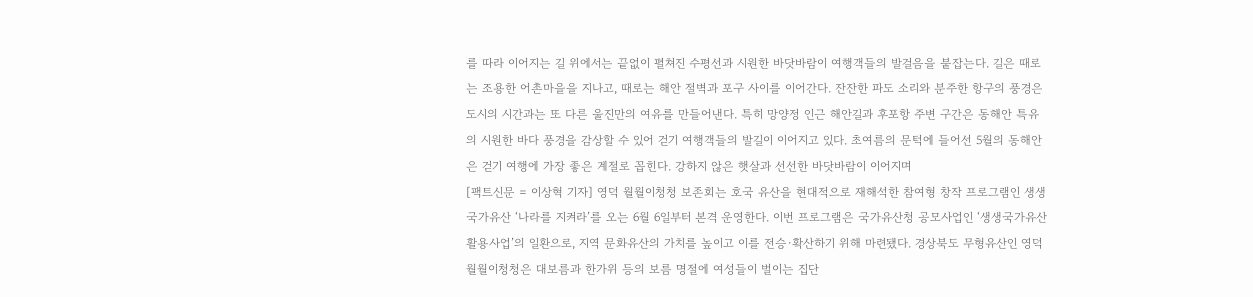를 따라 이어지는 길 위에서는 끝없이 펼쳐진 수평선과 시원한 바닷바람이 여행객들의 발걸음을 붙잡는다. 길은 때로는 조용한 어촌마을을 지나고, 때로는 해안 절벽과 포구 사이를 이어간다. 잔잔한 파도 소리와 분주한 항구의 풍경은 도시의 시간과는 또 다른 울진만의 여유를 만들어낸다. 특히 망양정 인근 해안길과 후포항 주변 구간은 동해안 특유의 시원한 바다 풍경을 감상할 수 있어 걷기 여행객들의 발길이 이어지고 있다. 초여름의 문턱에 들어선 5월의 동해안은 걷기 여행에 가장 좋은 계절로 꼽힌다. 강하지 않은 햇살과 선선한 바닷바람이 이어지며
[팩트신문 = 이상혁 기자] 영덕 월월이청청 보존회는 호국 유산을 현대적으로 재해석한 참여형 창작 프로그램인 생생국가유산 ‘나라를 지켜라’를 오는 6월 6일부터 본격 운영한다. 이번 프로그램은 국가유산청 공모사업인 ‘생생국가유산 활용사업’의 일환으로, 지역 문화유산의 가치를 높이고 이를 전승·확산하기 위해 마련됐다. 경상북도 무형유산인 영덕 월월이청청은 대보름과 한가위 등의 보름 명절에 여성들이 벌이는 집단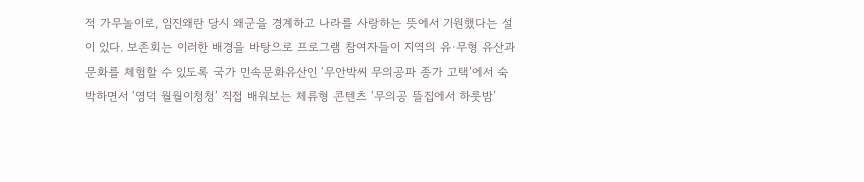적 가무놀이로, 임진왜란 당시 왜군을 경계하고 나라를 사랑하는 뜻에서 기원했다는 설이 있다. 보존회는 이러한 배경을 바탕으로 프로그램 참여자들이 지역의 유·무형 유산과 문화를 체험할 수 있도록 국가 민속문화유산인 ‘무안박씨 무의공파 종가 고택’에서 숙박하면서 ‘영덕 월월이청청’ 직접 배워보는 체류형 콘텐츠 ‘무의공 뜰집에서 하룻밤’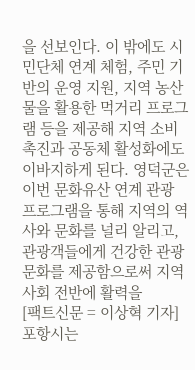을 선보인다. 이 밖에도 시민단체 연계 체험, 주민 기반의 운영 지원, 지역 농산물을 활용한 먹거리 프로그램 등을 제공해 지역 소비 촉진과 공동체 활성화에도 이바지하게 된다. 영덕군은 이번 문화유산 연계 관광 프로그램을 통해 지역의 역사와 문화를 널리 알리고, 관광객들에게 건강한 관광 문화를 제공함으로써 지역 사회 전반에 활력을
[팩트신문 = 이상혁 기자] 포항시는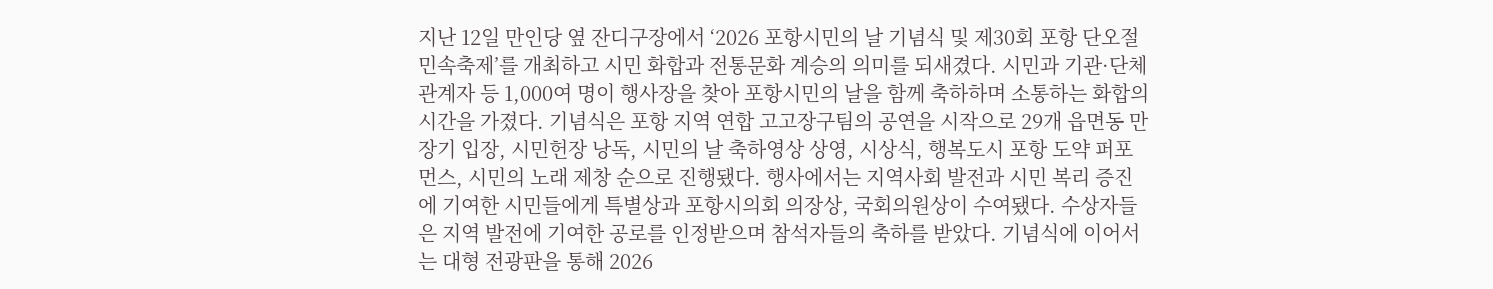지난 12일 만인당 옆 잔디구장에서 ‘2026 포항시민의 날 기념식 및 제30회 포항 단오절 민속축제’를 개최하고 시민 화합과 전통문화 계승의 의미를 되새겼다. 시민과 기관·단체 관계자 등 1,000여 명이 행사장을 찾아 포항시민의 날을 함께 축하하며 소통하는 화합의 시간을 가졌다. 기념식은 포항 지역 연합 고고장구팀의 공연을 시작으로 29개 읍면동 만장기 입장, 시민헌장 낭독, 시민의 날 축하영상 상영, 시상식, 행복도시 포항 도약 퍼포먼스, 시민의 노래 제창 순으로 진행됐다. 행사에서는 지역사회 발전과 시민 복리 증진에 기여한 시민들에게 특별상과 포항시의회 의장상, 국회의원상이 수여됐다. 수상자들은 지역 발전에 기여한 공로를 인정받으며 참석자들의 축하를 받았다. 기념식에 이어서는 대형 전광판을 통해 2026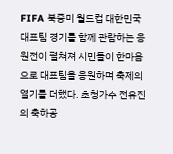FIFA 북중미 월드컵 대한민국 대표팀 경기를 함께 관람하는 응원전이 펼쳐져 시민들이 한마음으로 대표팀을 응원하며 축제의 열기를 더했다. 초청가수 전유진의 축하공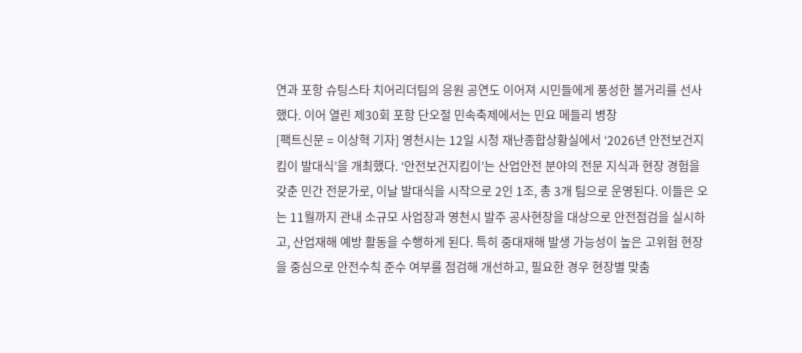연과 포항 슈팅스타 치어리더팀의 응원 공연도 이어져 시민들에게 풍성한 볼거리를 선사했다. 이어 열린 제30회 포항 단오절 민속축제에서는 민요 메들리 병창
[팩트신문 = 이상혁 기자] 영천시는 12일 시청 재난종합상황실에서 ‘2026년 안전보건지킴이 발대식’을 개최했다. ‘안전보건지킴이’는 산업안전 분야의 전문 지식과 현장 경험을 갖춘 민간 전문가로, 이날 발대식을 시작으로 2인 1조, 총 3개 팀으로 운영된다. 이들은 오는 11월까지 관내 소규모 사업장과 영천시 발주 공사현장을 대상으로 안전점검을 실시하고, 산업재해 예방 활동을 수행하게 된다. 특히 중대재해 발생 가능성이 높은 고위험 현장을 중심으로 안전수칙 준수 여부를 점검해 개선하고, 필요한 경우 현장별 맞춤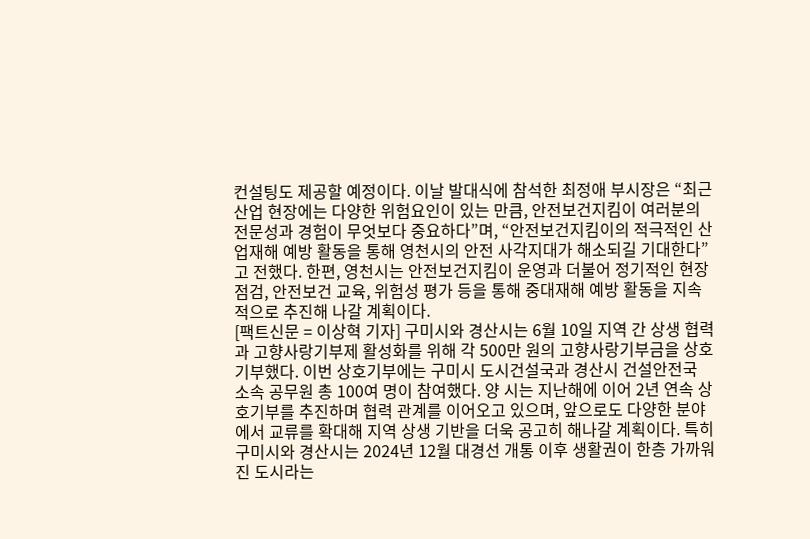컨설팅도 제공할 예정이다. 이날 발대식에 참석한 최정애 부시장은 “최근 산업 현장에는 다양한 위험요인이 있는 만큼, 안전보건지킴이 여러분의 전문성과 경험이 무엇보다 중요하다”며, “안전보건지킴이의 적극적인 산업재해 예방 활동을 통해 영천시의 안전 사각지대가 해소되길 기대한다”고 전했다. 한편, 영천시는 안전보건지킴이 운영과 더불어 정기적인 현장점검, 안전보건 교육, 위험성 평가 등을 통해 중대재해 예방 활동을 지속적으로 추진해 나갈 계획이다.
[팩트신문 = 이상혁 기자] 구미시와 경산시는 6월 10일 지역 간 상생 협력과 고향사랑기부제 활성화를 위해 각 500만 원의 고향사랑기부금을 상호 기부했다. 이번 상호기부에는 구미시 도시건설국과 경산시 건설안전국 소속 공무원 총 100여 명이 참여했다. 양 시는 지난해에 이어 2년 연속 상호기부를 추진하며 협력 관계를 이어오고 있으며, 앞으로도 다양한 분야에서 교류를 확대해 지역 상생 기반을 더욱 공고히 해나갈 계획이다. 특히 구미시와 경산시는 2024년 12월 대경선 개통 이후 생활권이 한층 가까워진 도시라는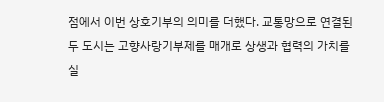점에서 이번 상호기부의 의미를 더했다. 교통망으로 연결된 두 도시는 고향사랑기부제를 매개로 상생과 협력의 가치를 실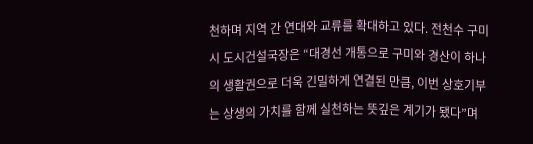천하며 지역 간 연대와 교류를 확대하고 있다. 전천수 구미시 도시건설국장은 “대경선 개통으로 구미와 경산이 하나의 생활권으로 더욱 긴밀하게 연결된 만큼, 이번 상호기부는 상생의 가치를 함께 실천하는 뜻깊은 계기가 됐다”며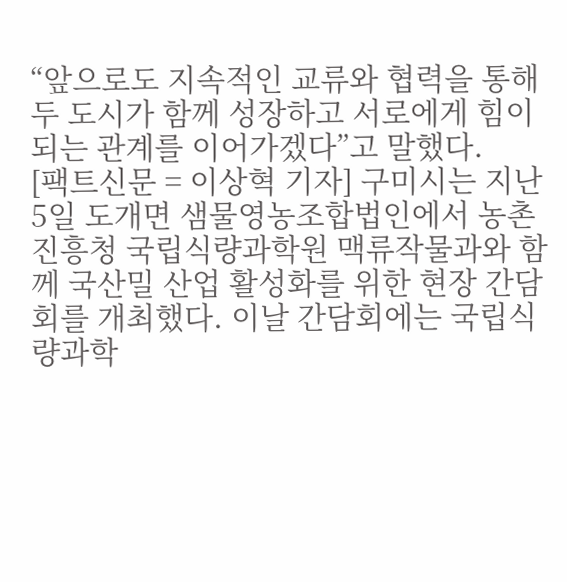“앞으로도 지속적인 교류와 협력을 통해 두 도시가 함께 성장하고 서로에게 힘이 되는 관계를 이어가겠다”고 말했다.
[팩트신문 = 이상혁 기자] 구미시는 지난 5일 도개면 샘물영농조합법인에서 농촌진흥청 국립식량과학원 맥류작물과와 함께 국산밀 산업 활성화를 위한 현장 간담회를 개최했다. 이날 간담회에는 국립식량과학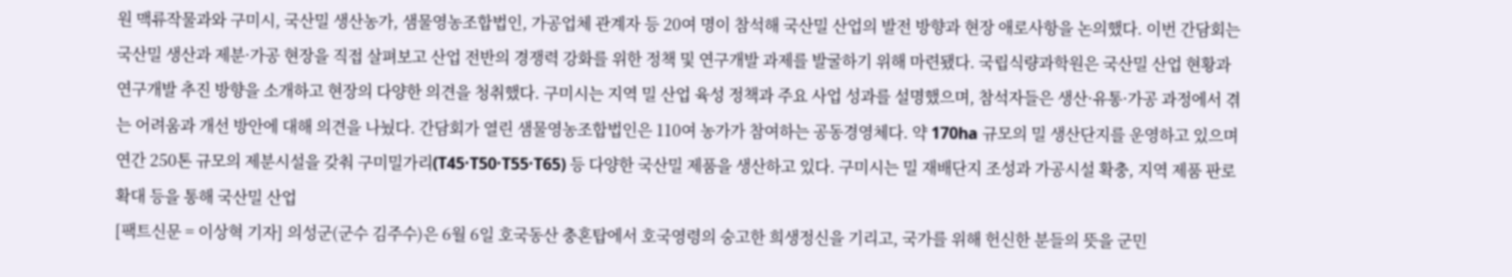원 맥류작물과와 구미시, 국산밀 생산농가, 샘물영농조합법인, 가공업체 관계자 등 20여 명이 참석해 국산밀 산업의 발전 방향과 현장 애로사항을 논의했다. 이번 간담회는 국산밀 생산과 제분·가공 현장을 직접 살펴보고 산업 전반의 경쟁력 강화를 위한 정책 및 연구개발 과제를 발굴하기 위해 마련됐다. 국립식량과학원은 국산밀 산업 현황과 연구개발 추진 방향을 소개하고 현장의 다양한 의견을 청취했다. 구미시는 지역 밀 산업 육성 정책과 주요 사업 성과를 설명했으며, 참석자들은 생산·유통·가공 과정에서 겪는 어려움과 개선 방안에 대해 의견을 나눴다. 간담회가 열린 샘물영농조합법인은 110여 농가가 참여하는 공동경영체다. 약 170ha 규모의 밀 생산단지를 운영하고 있으며 연간 250톤 규모의 제분시설을 갖춰 구미밀가리(T45·T50·T55·T65) 등 다양한 국산밀 제품을 생산하고 있다. 구미시는 밀 재배단지 조성과 가공시설 확충, 지역 제품 판로 확대 등을 통해 국산밀 산업
[팩트신문 = 이상혁 기자] 의성군(군수 김주수)은 6월 6일 호국동산 충혼탑에서 호국영령의 숭고한 희생정신을 기리고, 국가를 위해 헌신한 분들의 뜻을 군민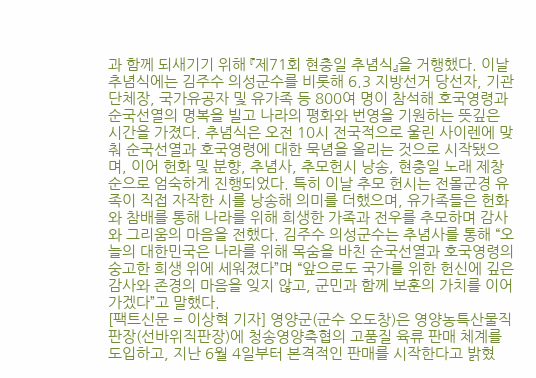과 함께 되새기기 위해 『제71회 현충일 추념식』을 거행했다. 이날 추념식에는 김주수 의성군수를 비롯해 6.3 지방선거 당선자, 기관단체장, 국가유공자 및 유가족 등 800여 명이 참석해 호국영령과 순국선열의 명복을 빌고 나라의 평화와 번영을 기원하는 뜻깊은 시간을 가졌다. 추념식은 오전 10시 전국적으로 울린 사이렌에 맞춰 순국선열과 호국영령에 대한 묵념을 올리는 것으로 시작됐으며, 이어 헌화 및 분향, 추념사, 추모헌시 낭송, 현충일 노래 제창 순으로 엄숙하게 진행되었다. 특히 이날 추모 헌시는 전몰군경 유족이 직접 자작한 시를 낭송해 의미를 더했으며, 유가족들은 헌화와 참배를 통해 나라를 위해 희생한 가족과 전우를 추모하며 감사와 그리움의 마음을 전했다. 김주수 의성군수는 추념사를 통해 “오늘의 대한민국은 나라를 위해 목숨을 바친 순국선열과 호국영령의 숭고한 희생 위에 세워졌다”며 “앞으로도 국가를 위한 헌신에 깊은 감사와 존경의 마음을 잊지 않고, 군민과 함께 보훈의 가치를 이어가겠다”고 말했다.
[팩트신문 = 이상혁 기자] 영양군(군수 오도창)은 영양농특산물직판장(선바위직판장)에 청송영양축협의 고품질 육류 판매 체계를 도입하고, 지난 6월 4일부터 본격적인 판매를 시작한다고 밝혔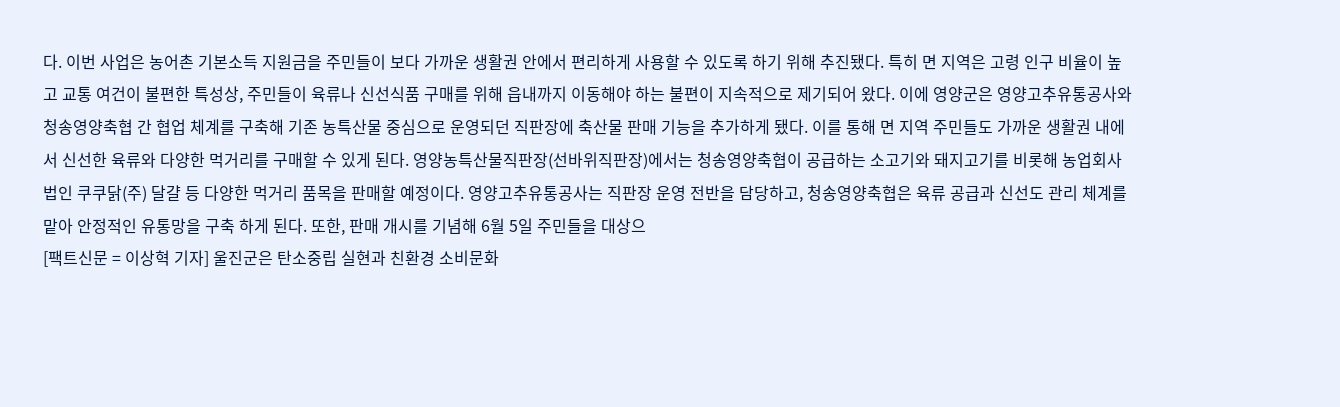다. 이번 사업은 농어촌 기본소득 지원금을 주민들이 보다 가까운 생활권 안에서 편리하게 사용할 수 있도록 하기 위해 추진됐다. 특히 면 지역은 고령 인구 비율이 높고 교통 여건이 불편한 특성상, 주민들이 육류나 신선식품 구매를 위해 읍내까지 이동해야 하는 불편이 지속적으로 제기되어 왔다. 이에 영양군은 영양고추유통공사와 청송영양축협 간 협업 체계를 구축해 기존 농특산물 중심으로 운영되던 직판장에 축산물 판매 기능을 추가하게 됐다. 이를 통해 면 지역 주민들도 가까운 생활권 내에서 신선한 육류와 다양한 먹거리를 구매할 수 있게 된다. 영양농특산물직판장(선바위직판장)에서는 청송영양축협이 공급하는 소고기와 돼지고기를 비롯해 농업회사법인 쿠쿠닭(주) 달걀 등 다양한 먹거리 품목을 판매할 예정이다. 영양고추유통공사는 직판장 운영 전반을 담당하고, 청송영양축협은 육류 공급과 신선도 관리 체계를 맡아 안정적인 유통망을 구축 하게 된다. 또한, 판매 개시를 기념해 6월 5일 주민들을 대상으
[팩트신문 = 이상혁 기자] 울진군은 탄소중립 실현과 친환경 소비문화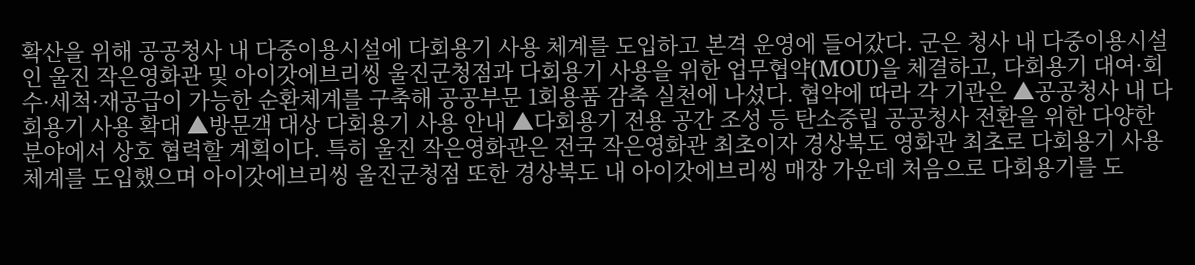확산을 위해 공공청사 내 다중이용시설에 다회용기 사용 체계를 도입하고 본격 운영에 들어갔다. 군은 청사 내 다중이용시설인 울진 작은영화관 및 아이갓에브리씽 울진군청점과 다회용기 사용을 위한 업무협약(MOU)을 체결하고, 다회용기 대여·회수·세척·재공급이 가능한 순환체계를 구축해 공공부문 1회용품 감축 실천에 나섰다. 협약에 따라 각 기관은 ▲공공청사 내 다회용기 사용 확대 ▲방문객 대상 다회용기 사용 안내 ▲다회용기 전용 공간 조성 등 탄소중립 공공청사 전환을 위한 다양한 분야에서 상호 협력할 계획이다. 특히 울진 작은영화관은 전국 작은영화관 최초이자 경상북도 영화관 최초로 다회용기 사용 체계를 도입했으며 아이갓에브리씽 울진군청점 또한 경상북도 내 아이갓에브리씽 매장 가운데 처음으로 다회용기를 도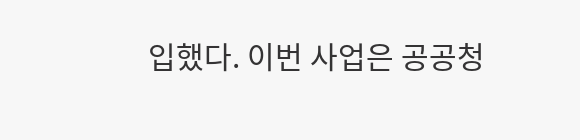입했다. 이번 사업은 공공청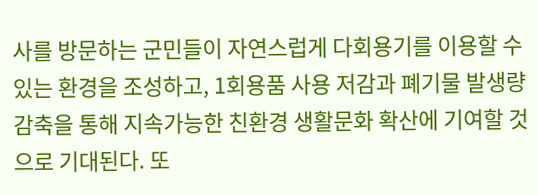사를 방문하는 군민들이 자연스럽게 다회용기를 이용할 수 있는 환경을 조성하고, 1회용품 사용 저감과 폐기물 발생량 감축을 통해 지속가능한 친환경 생활문화 확산에 기여할 것으로 기대된다. 또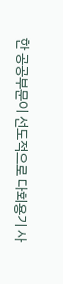한 공공부문이 선도적으로 다회용기 사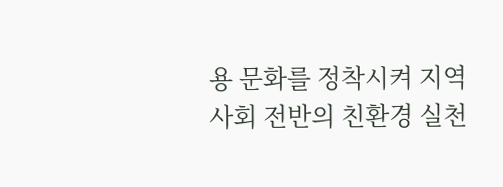용 문화를 정착시켜 지역사회 전반의 친환경 실천